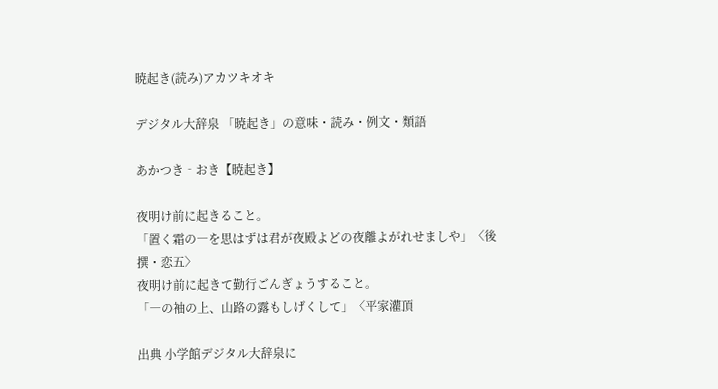暁起き(読み)アカツキオキ

デジタル大辞泉 「暁起き」の意味・読み・例文・類語

あかつき‐おき【暁起き】

夜明け前に起きること。
「置く霜の―を思はずは君が夜殿よどの夜離よがれせましや」〈後撰・恋五〉
夜明け前に起きて勤行ごんぎょうすること。
「―の袖の上、山路の露もしげくして」〈平家灌頂

出典 小学館デジタル大辞泉に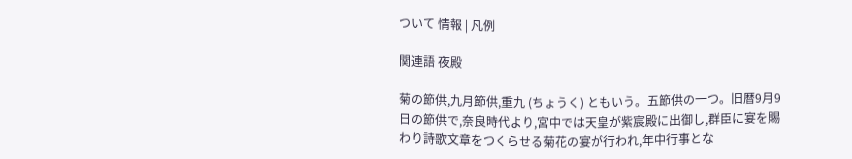ついて 情報 | 凡例

関連語 夜殿

菊の節供,九月節供,重九 (ちょうく) ともいう。五節供の一つ。旧暦9月9日の節供で,奈良時代より,宮中では天皇が紫宸殿に出御し,群臣に宴を賜わり詩歌文章をつくらせる菊花の宴が行われ,年中行事とな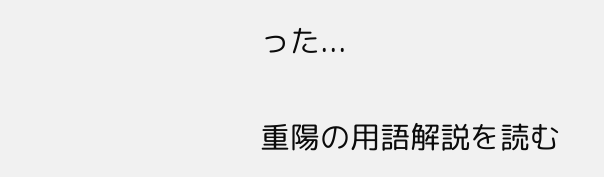った...

重陽の用語解説を読む